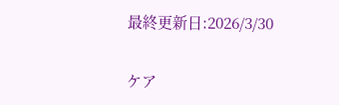最終更新日:2026/3/30

ケア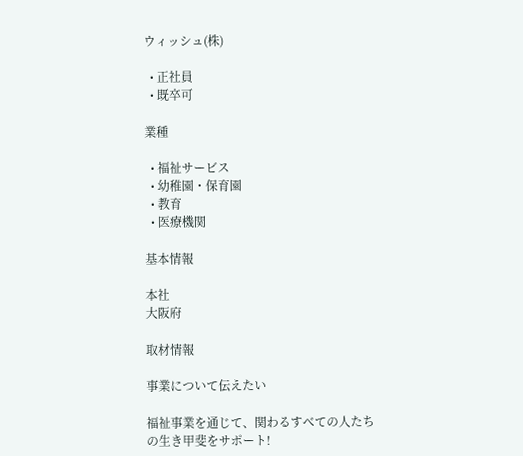ウィッシュ(株)

  • 正社員
  • 既卒可

業種

  • 福祉サービス
  • 幼稚園・保育園
  • 教育
  • 医療機関

基本情報

本社
大阪府

取材情報

事業について伝えたい

福祉事業を通じて、関わるすべての人たちの生き甲斐をサポート!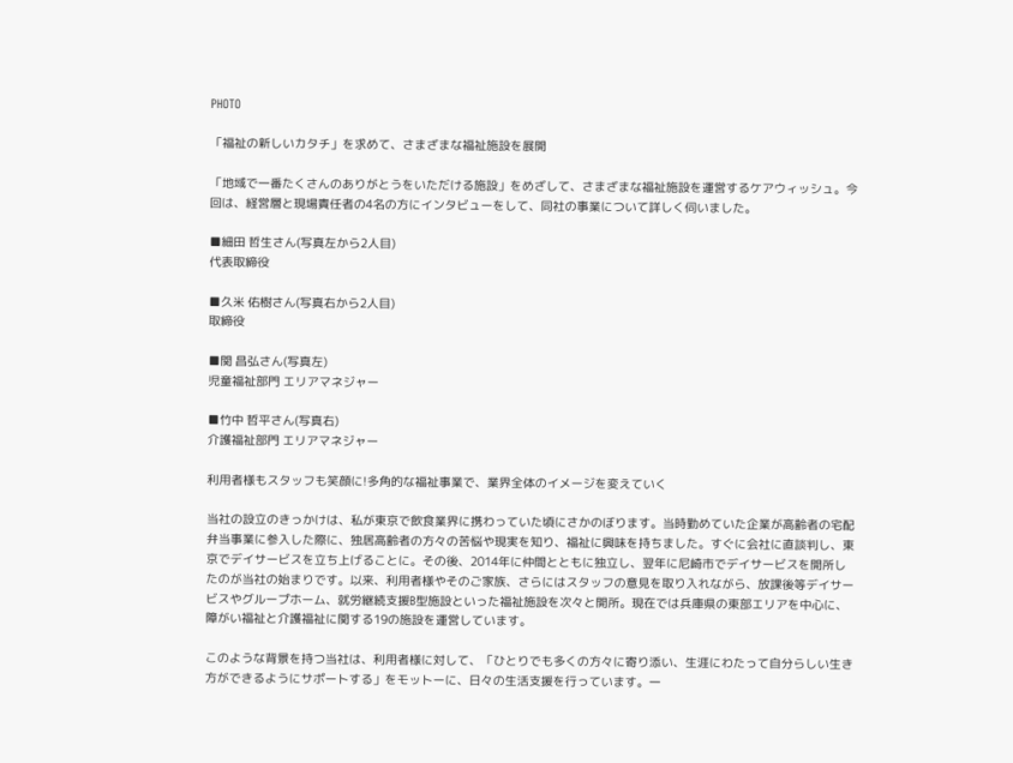PHOTO

「福祉の新しいカタチ」を求めて、さまざまな福祉施設を展開

「地域で一番たくさんのありがとうをいただける施設」をめざして、さまざまな福祉施設を運営するケアウィッシュ。今回は、経営層と現場責任者の4名の方にインタビューをして、同社の事業について詳しく伺いました。

■細田 哲生さん(写真左から2人目)
代表取締役

■久米 佑樹さん(写真右から2人目)
取締役

■関 昌弘さん(写真左)
児童福祉部門 エリアマネジャー

■竹中 哲平さん(写真右)
介護福祉部門 エリアマネジャー

利用者様もスタッフも笑顔に!多角的な福祉事業で、業界全体のイメージを変えていく

当社の設立のきっかけは、私が東京で飲食業界に携わっていた頃にさかのぼります。当時勤めていた企業が高齢者の宅配弁当事業に参入した際に、独居高齢者の方々の苦悩や現実を知り、福祉に興味を持ちました。すぐに会社に直談判し、東京でデイサービスを立ち上げることに。その後、2014年に仲間とともに独立し、翌年に尼崎市でデイサービスを開所したのが当社の始まりです。以来、利用者様やそのご家族、さらにはスタッフの意見を取り入れながら、放課後等デイサービスやグループホーム、就労継続支援B型施設といった福祉施設を次々と開所。現在では兵庫県の東部エリアを中心に、障がい福祉と介護福祉に関する19の施設を運営しています。

このような背景を持つ当社は、利用者様に対して、「ひとりでも多くの方々に寄り添い、生涯にわたって自分らしい生き方ができるようにサポートする」をモットーに、日々の生活支援を行っています。一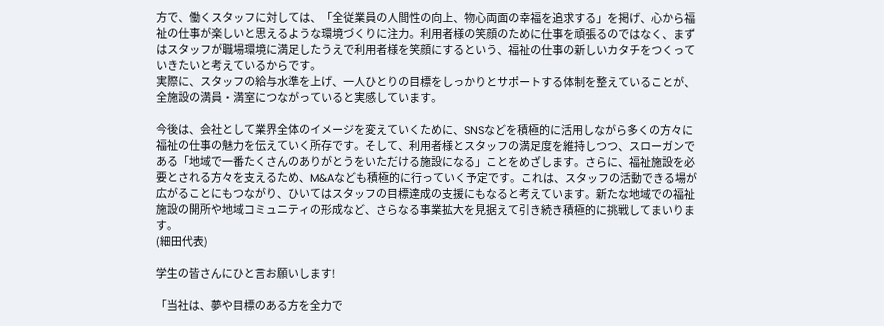方で、働くスタッフに対しては、「全従業員の人間性の向上、物心両面の幸福を追求する」を掲げ、心から福祉の仕事が楽しいと思えるような環境づくりに注力。利用者様の笑顔のために仕事を頑張るのではなく、まずはスタッフが職場環境に満足したうえで利用者様を笑顔にするという、福祉の仕事の新しいカタチをつくっていきたいと考えているからです。
実際に、スタッフの給与水準を上げ、一人ひとりの目標をしっかりとサポートする体制を整えていることが、全施設の満員・満室につながっていると実感しています。

今後は、会社として業界全体のイメージを変えていくために、SNSなどを積極的に活用しながら多くの方々に福祉の仕事の魅力を伝えていく所存です。そして、利用者様とスタッフの満足度を維持しつつ、スローガンである「地域で一番たくさんのありがとうをいただける施設になる」ことをめざします。さらに、福祉施設を必要とされる方々を支えるため、M&Aなども積極的に行っていく予定です。これは、スタッフの活動できる場が広がることにもつながり、ひいてはスタッフの目標達成の支援にもなると考えています。新たな地域での福祉施設の開所や地域コミュニティの形成など、さらなる事業拡大を見据えて引き続き積極的に挑戦してまいります。
(細田代表)

学生の皆さんにひと言お願いします!

「当社は、夢や目標のある方を全力で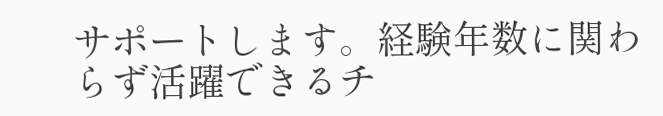サポートします。経験年数に関わらず活躍できるチ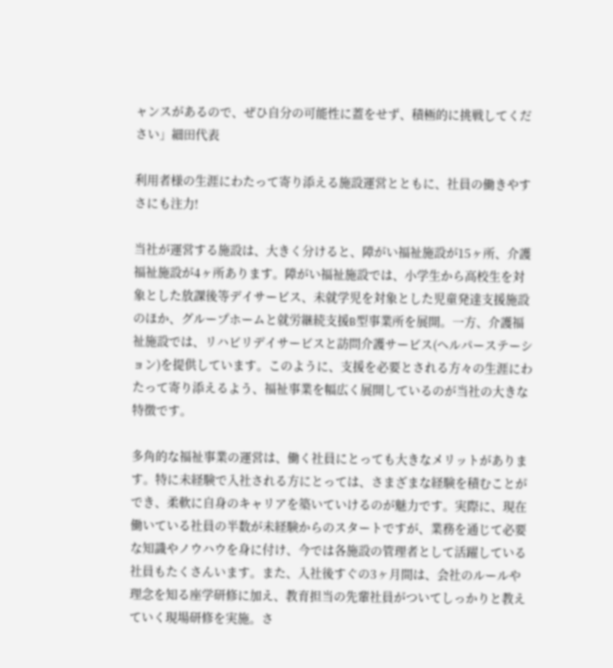ャンスがあるので、ぜひ自分の可能性に蓋をせず、積極的に挑戦してください」細田代表

利用者様の生涯にわたって寄り添える施設運営とともに、社員の働きやすさにも注力!

当社が運営する施設は、大きく分けると、障がい福祉施設が15ヶ所、介護福祉施設が4ヶ所あります。障がい福祉施設では、小学生から高校生を対象とした放課後等デイサービス、未就学児を対象とした児童発達支援施設のほか、グループホームと就労継続支援B型事業所を展開。一方、介護福祉施設では、リハビリデイサービスと訪問介護サービス(ヘルパーステーション)を提供しています。このように、支援を必要とされる方々の生涯にわたって寄り添えるよう、福祉事業を幅広く展開しているのが当社の大きな特徴です。

多角的な福祉事業の運営は、働く社員にとっても大きなメリットがあります。特に未経験で入社される方にとっては、さまざまな経験を積むことができ、柔軟に自身のキャリアを築いていけるのが魅力です。実際に、現在働いている社員の半数が未経験からのスタートですが、業務を通じて必要な知識やノウハウを身に付け、今では各施設の管理者として活躍している社員もたくさんいます。また、入社後すぐの3ヶ月間は、会社のルールや理念を知る座学研修に加え、教育担当の先輩社員がついてしっかりと教えていく現場研修を実施。さ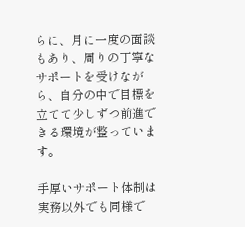らに、月に一度の面談もあり、周りの丁寧なサポートを受けながら、自分の中で目標を立てて少しずつ前進できる環境が整っています。

手厚いサポート体制は実務以外でも同様で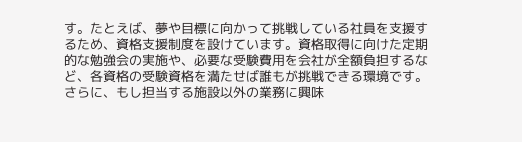す。たとえば、夢や目標に向かって挑戦している社員を支援するため、資格支援制度を設けています。資格取得に向けた定期的な勉強会の実施や、必要な受験費用を会社が全額負担するなど、各資格の受験資格を満たせば誰もが挑戦できる環境です。さらに、もし担当する施設以外の業務に興味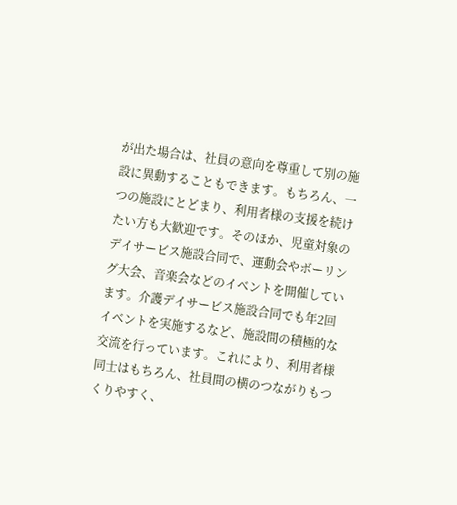が出た場合は、社員の意向を尊重して別の施設に異動することもできます。もちろん、一つの施設にとどまり、利用者様の支援を続けたい方も大歓迎です。そのほか、児童対象のデイサービス施設合同で、運動会やボーリング大会、音楽会などのイベントを開催しています。介護デイサービス施設合同でも年2回イベントを実施するなど、施設間の積極的な交流を行っています。これにより、利用者様同士はもちろん、社員間の横のつながりもつくりやすく、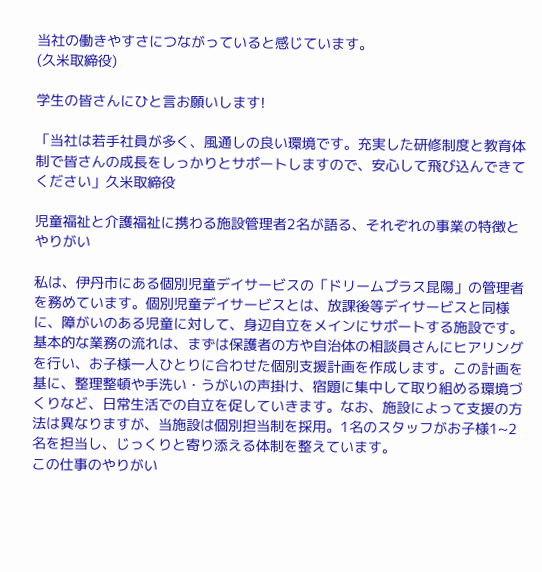当社の働きやすさにつながっていると感じています。
(久米取締役)

学生の皆さんにひと言お願いします!

「当社は若手社員が多く、風通しの良い環境です。充実した研修制度と教育体制で皆さんの成長をしっかりとサポートしますので、安心して飛び込んできてください」久米取締役

児童福祉と介護福祉に携わる施設管理者2名が語る、それぞれの事業の特徴とやりがい

私は、伊丹市にある個別児童デイサービスの「ドリームプラス昆陽」の管理者を務めています。個別児童デイサービスとは、放課後等デイサービスと同様に、障がいのある児童に対して、身辺自立をメインにサポートする施設です。基本的な業務の流れは、まずは保護者の方や自治体の相談員さんにヒアリングを行い、お子様一人ひとりに合わせた個別支援計画を作成します。この計画を基に、整理整頓や手洗い・うがいの声掛け、宿題に集中して取り組める環境づくりなど、日常生活での自立を促していきます。なお、施設によって支援の方法は異なりますが、当施設は個別担当制を採用。1名のスタッフがお子様1~2名を担当し、じっくりと寄り添える体制を整えています。
この仕事のやりがい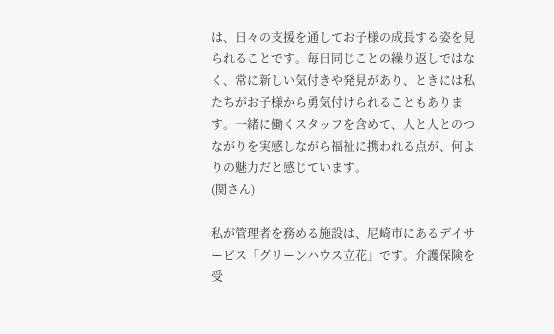は、日々の支援を通してお子様の成長する姿を見られることです。毎日同じことの繰り返しではなく、常に新しい気付きや発見があり、ときには私たちがお子様から勇気付けられることもあります。一緒に働くスタッフを含めて、人と人とのつながりを実感しながら福祉に携われる点が、何よりの魅力だと感じています。
(関さん)

私が管理者を務める施設は、尼崎市にあるデイサービス「グリーンハウス立花」です。介護保険を受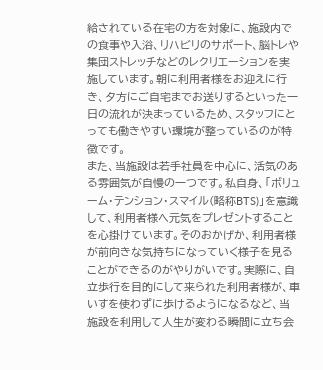給されている在宅の方を対象に、施設内での食事や入浴、リハビリのサポート、脳トレや集団ストレッチなどのレクリエーションを実施しています。朝に利用者様をお迎えに行き、夕方にご自宅までお送りするといった一日の流れが決まっているため、スタッフにとっても働きやすい環境が整っているのが特徴です。
また、当施設は若手社員を中心に、活気のある雰囲気が自慢の一つです。私自身、「ボリューム・テンション・スマイル(略称BTS)」を意識して、利用者様へ元気をプレゼントすることを心掛けています。そのおかげか、利用者様が前向きな気持ちになっていく様子を見ることができるのがやりがいです。実際に、自立歩行を目的にして来られた利用者様が、車いすを使わずに歩けるようになるなど、当施設を利用して人生が変わる瞬間に立ち会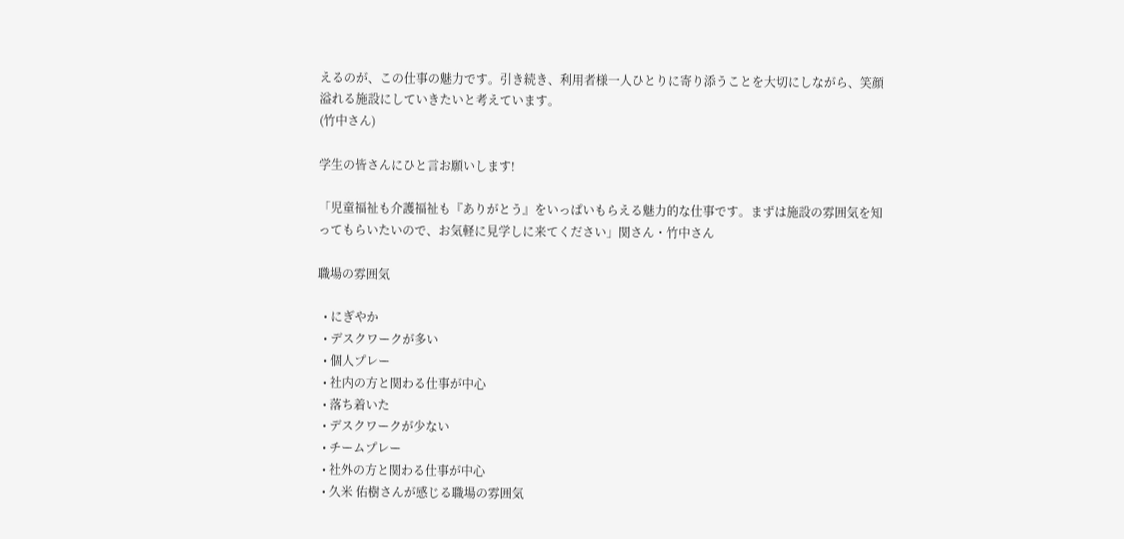えるのが、この仕事の魅力です。引き続き、利用者様一人ひとりに寄り添うことを大切にしながら、笑顔溢れる施設にしていきたいと考えています。
(竹中さん)

学生の皆さんにひと言お願いします!

「児童福祉も介護福祉も『ありがとう』をいっぱいもらえる魅力的な仕事です。まずは施設の雰囲気を知ってもらいたいので、お気軽に見学しに来てください」関さん・竹中さん

職場の雰囲気

  • にぎやか
  • デスクワークが多い
  • 個人プレー
  • 社内の方と関わる仕事が中心
  • 落ち着いた
  • デスクワークが少ない
  • チームプレー
  • 社外の方と関わる仕事が中心
  • 久米 佑樹さんが感じる職場の雰囲気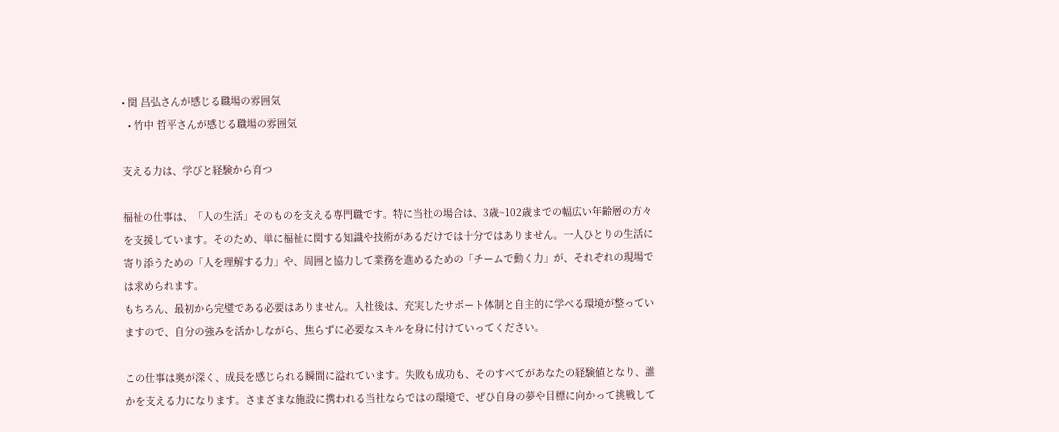• 関 昌弘さんが感じる職場の雰囲気
  • 竹中 哲平さんが感じる職場の雰囲気

支える力は、学びと経験から育つ

福祉の仕事は、「人の生活」そのものを支える専門職です。特に当社の場合は、3歳~102歳までの幅広い年齢層の方々を支援しています。そのため、単に福祉に関する知識や技術があるだけでは十分ではありません。一人ひとりの生活に寄り添うための「人を理解する力」や、周囲と協力して業務を進めるための「チームで動く力」が、それぞれの現場では求められます。
もちろん、最初から完璧である必要はありません。入社後は、充実したサポート体制と自主的に学べる環境が整っていますので、自分の強みを活かしながら、焦らずに必要なスキルを身に付けていってください。

この仕事は奥が深く、成長を感じられる瞬間に溢れています。失敗も成功も、そのすべてがあなたの経験値となり、誰かを支える力になります。さまざまな施設に携われる当社ならではの環境で、ぜひ自身の夢や目標に向かって挑戦して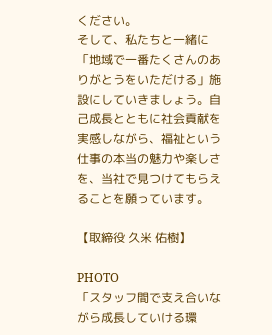ください。
そして、私たちと一緒に「地域で一番たくさんのありがとうをいただける」施設にしていきましょう。自己成長とともに社会貢献を実感しながら、福祉という仕事の本当の魅力や楽しさを、当社で見つけてもらえることを願っています。

【取締役 久米 佑樹】

PHOTO
「スタッフ間で支え合いながら成長していける環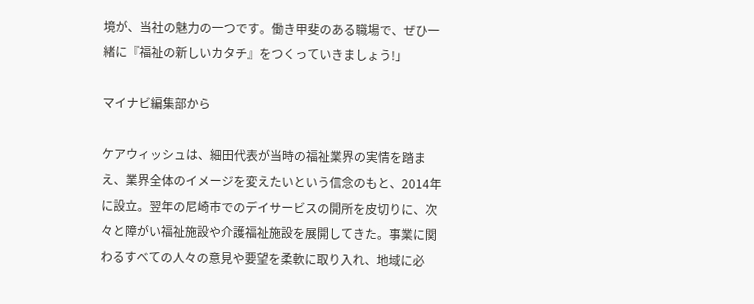境が、当社の魅力の一つです。働き甲斐のある職場で、ぜひ一緒に『福祉の新しいカタチ』をつくっていきましょう!」

マイナビ編集部から

ケアウィッシュは、細田代表が当時の福祉業界の実情を踏まえ、業界全体のイメージを変えたいという信念のもと、2014年に設立。翌年の尼崎市でのデイサービスの開所を皮切りに、次々と障がい福祉施設や介護福祉施設を展開してきた。事業に関わるすべての人々の意見や要望を柔軟に取り入れ、地域に必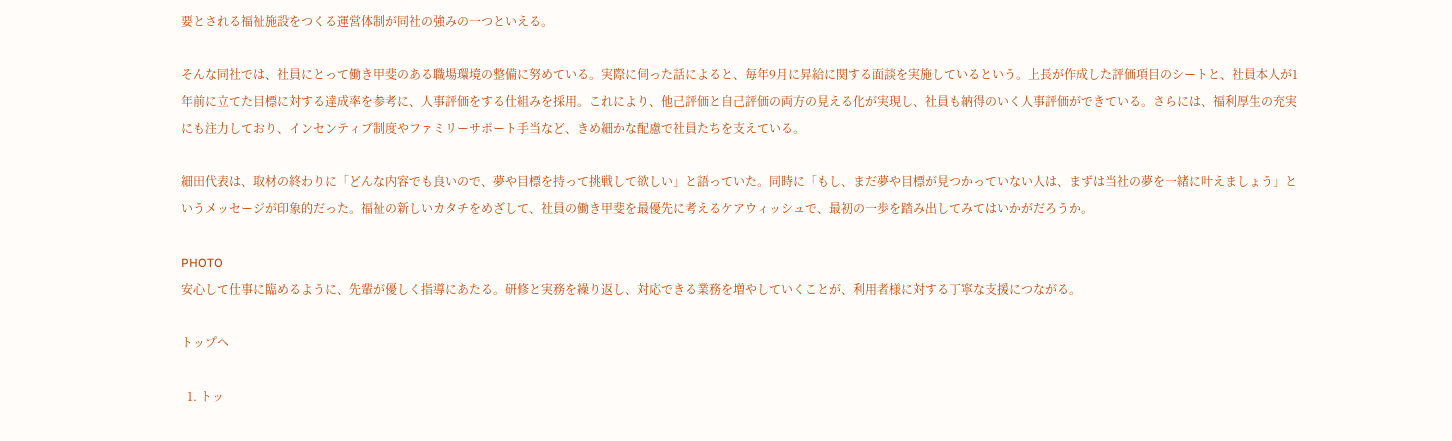要とされる福祉施設をつくる運営体制が同社の強みの一つといえる。

そんな同社では、社員にとって働き甲斐のある職場環境の整備に努めている。実際に伺った話によると、毎年9月に昇給に関する面談を実施しているという。上長が作成した評価項目のシートと、社員本人が1年前に立てた目標に対する達成率を参考に、人事評価をする仕組みを採用。これにより、他己評価と自己評価の両方の見える化が実現し、社員も納得のいく人事評価ができている。さらには、福利厚生の充実にも注力しており、インセンティブ制度やファミリーサポート手当など、きめ細かな配慮で社員たちを支えている。

細田代表は、取材の終わりに「どんな内容でも良いので、夢や目標を持って挑戦して欲しい」と語っていた。同時に「もし、まだ夢や目標が見つかっていない人は、まずは当社の夢を一緒に叶えましょう」というメッセージが印象的だった。福祉の新しいカタチをめざして、社員の働き甲斐を最優先に考えるケアウィッシュで、最初の一歩を踏み出してみてはいかがだろうか。

PHOTO
安心して仕事に臨めるように、先輩が優しく指導にあたる。研修と実務を繰り返し、対応できる業務を増やしていくことが、利用者様に対する丁寧な支援につながる。

トップへ

  1. トッ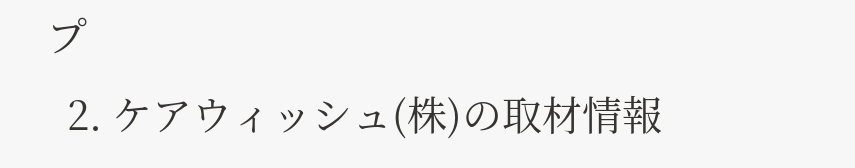プ
  2. ケアウィッシュ(株)の取材情報